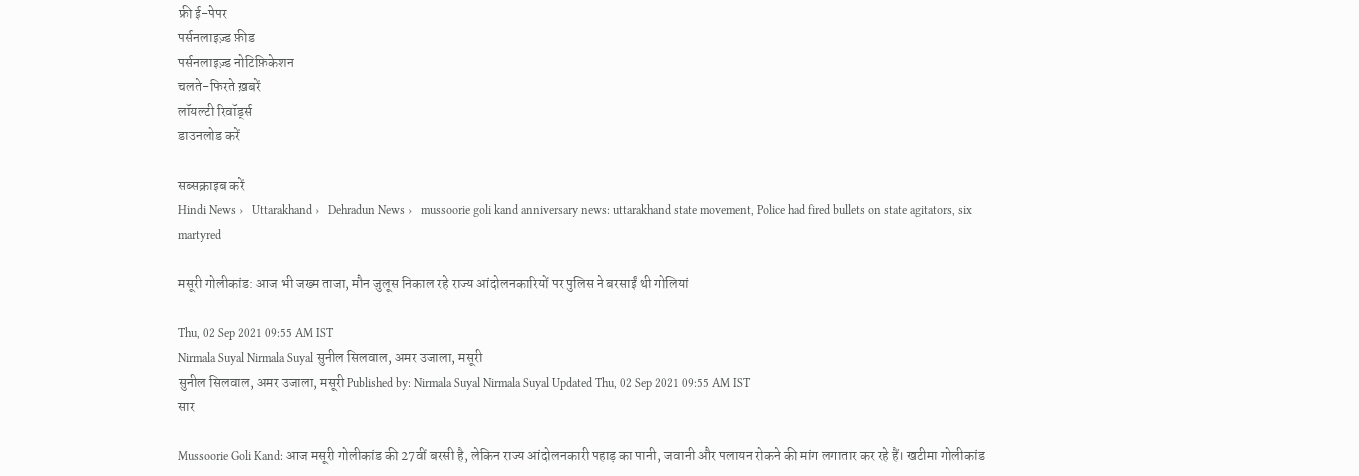फ्री ई-पेपर
पर्सनलाइज़्ड फ़ीड
पर्सनलाइज़्ड नोटिफ़िकेशन
चलते-फिरते ख़बरें
लॉयल्टी रिवॉर्ड्स
डाउनलोड करें

सब्सक्राइब करें
Hindi News ›   Uttarakhand ›   Dehradun News ›   mussoorie goli kand anniversary news: uttarakhand state movement, Police had fired bullets on state agitators, six martyred

मसूरी गोलीकांड: आज भी जख्म ताजा, मौन जुलूस निकाल रहे राज्य आंदोलनकारियों पर पुलिस ने बरसाईं थी गोलियां

Thu, 02 Sep 2021 09:55 AM IST
Nirmala Suyal Nirmala Suyal सुनील सिलवाल, अमर उजाला, मसूरी
सुनील सिलवाल, अमर उजाला, मसूरी Published by: Nirmala Suyal Nirmala Suyal Updated Thu, 02 Sep 2021 09:55 AM IST
सार

Mussoorie Goli Kand: आज मसूरी गोलीकांड की 27वीं बरसी है, लेकिन राज्य आंदोलनकारी पहाड़ का पानी, जवानी और पलायन रोकने की मांग लगातार कर रहे हैं। खटीमा गोलीकांड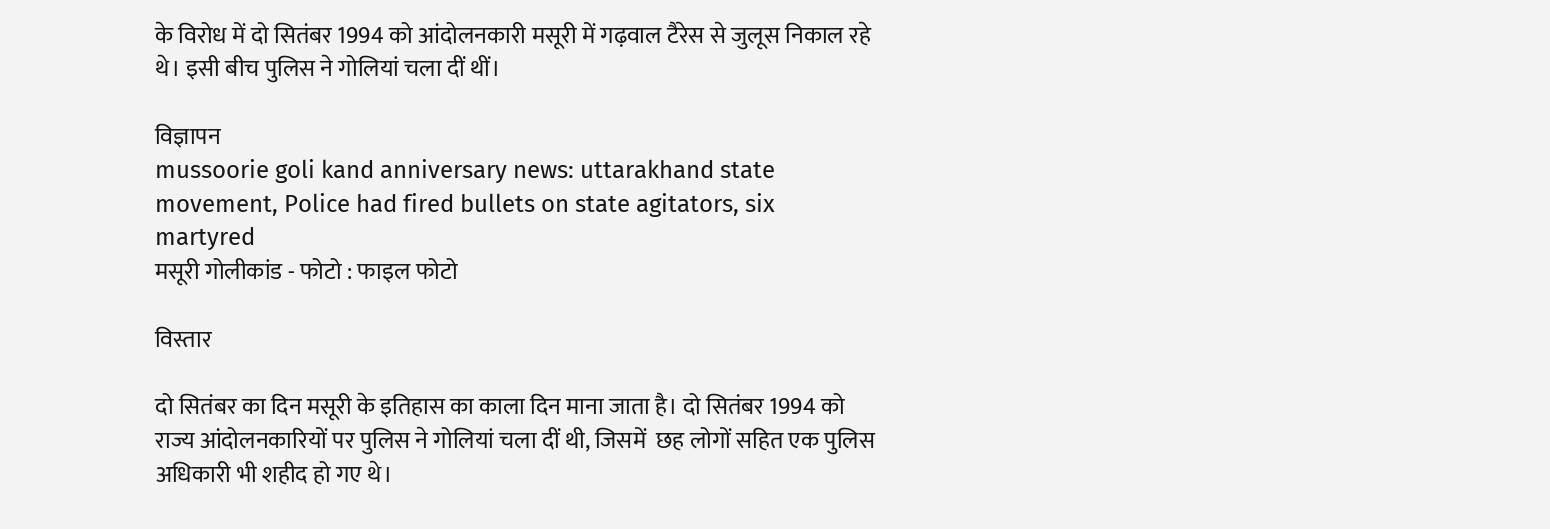के विरोध में दो सितंबर 1994 को आंदोलनकारी मसूरी में गढ़वाल टैरेस से जुलूस निकाल रहे थे। इसी बीच पुलिस ने गोलियां चला दीं थीं।

विज्ञापन
mussoorie goli kand anniversary news: uttarakhand state movement, Police had fired bullets on state agitators, six martyred
मसूरी गोलीकांड - फोटो : फाइल फोटो

विस्तार

दो सितंबर का दिन मसूरी के इतिहास का काला दिन माना जाता है। दो सितंबर 1994 को राज्य आंदोलनकारियों पर पुलिस ने गोलियां चला दीं थी, जिसमें  छह लोगों सहित एक पुलिस अधिकारी भी शहीद हो गए थे।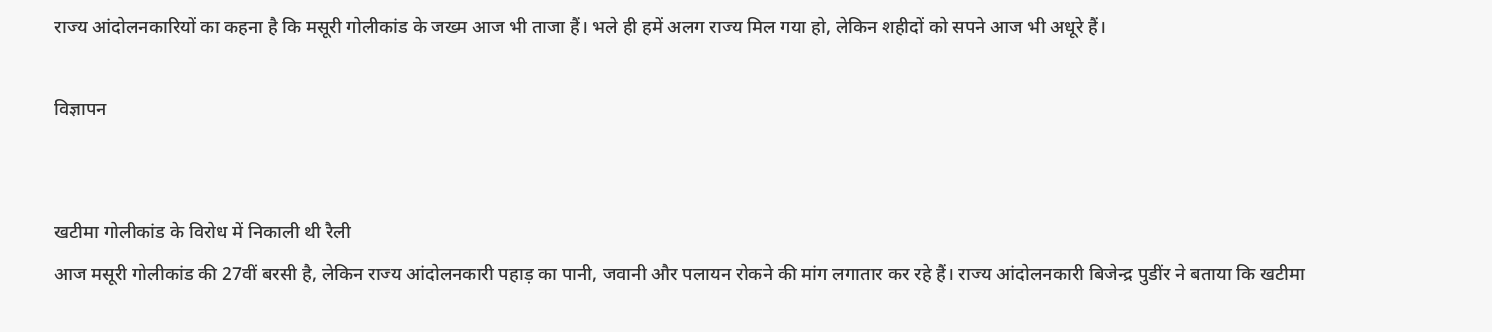राज्य आंदोलनकारियों का कहना है कि मसूरी गोलीकांड के जख्म आज भी ताजा हैं। भले ही हमें अलग राज्य मिल गया हो, लेकिन शहीदों को सपने आज भी अधूरे हैं।

विज्ञापन


खटीमा गोलीकांड के विरोध में निकाली थी रैली
आज मसूरी गोलीकांड की 27वीं बरसी है, लेकिन राज्य आंदोलनकारी पहाड़ का पानी, जवानी और पलायन रोकने की मांग लगातार कर रहे हैं। राज्य आंदोलनकारी बिजेन्द्र पुडींर ने बताया कि खटीमा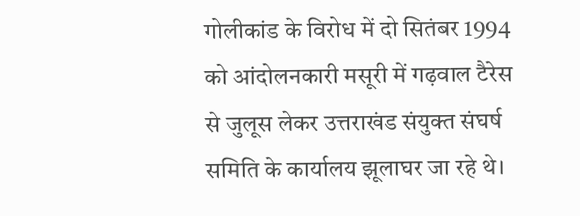गोलीकांड के विरोध में दो सितंबर 1994 को आंदोलनकारी मसूरी में गढ़वाल टैरेस से जुलूस लेकर उत्तराखंड संयुक्त संघर्ष समिति के कार्यालय झूलाघर जा रहे थे।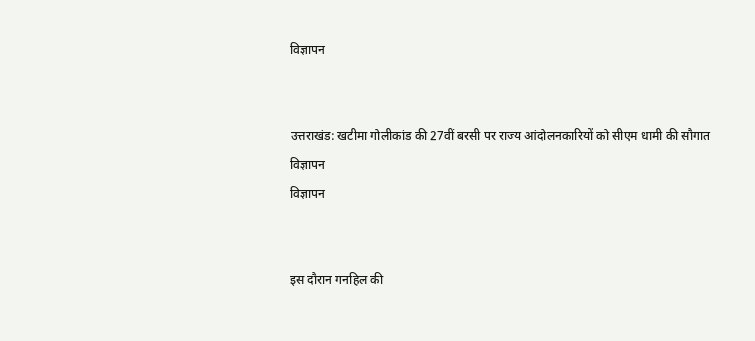विज्ञापन


उत्तराखंड: खटीमा गोलीकांड की 27वीं बरसी पर राज्य आंदोलनकारियों को सीएम धामी की सौगात
विज्ञापन
विज्ञापन


इस दौरान गनहिल की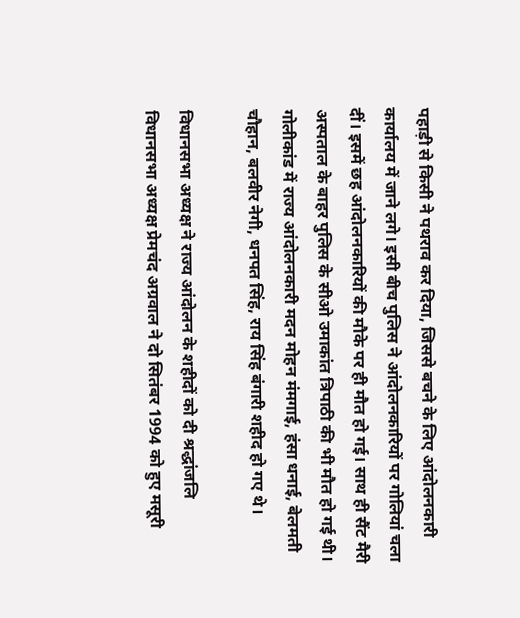पहाड़ी से किसी ने पथराव कर दिया, जिससे बचने के लिए आंदोलनकारी कार्यालय में जाने लगे। इसी बीच पुलिस ने आंदोलनकारियों पर गोलियां चला दीं। इसमें छह आंदोलनकारियों की मौके पर ही मौत हो गई। साथ ही सैंट मैरी अस्पताल के बाहर पुलिस के सीओ उमाकांत त्रिपाठी की भी मौत हो गई थी। गोलीकांड में राज्य आंदोलनकारी मदन मोहन मंमगाई, हंसा धनाई, बेलमती चौहान, बलवीर नेगी, धनपत सिंह, राय सिंह बंगारी शहीद हो गए थे।

विधानसभा अध्यक्ष ने राज्य आंदोलन के शहीदों को दी श्रद्धांजलि
विधानसभा अध्यक्ष प्रेमचंद अग्रवाल ने दो सितंबर 1994 को हुए मसूरी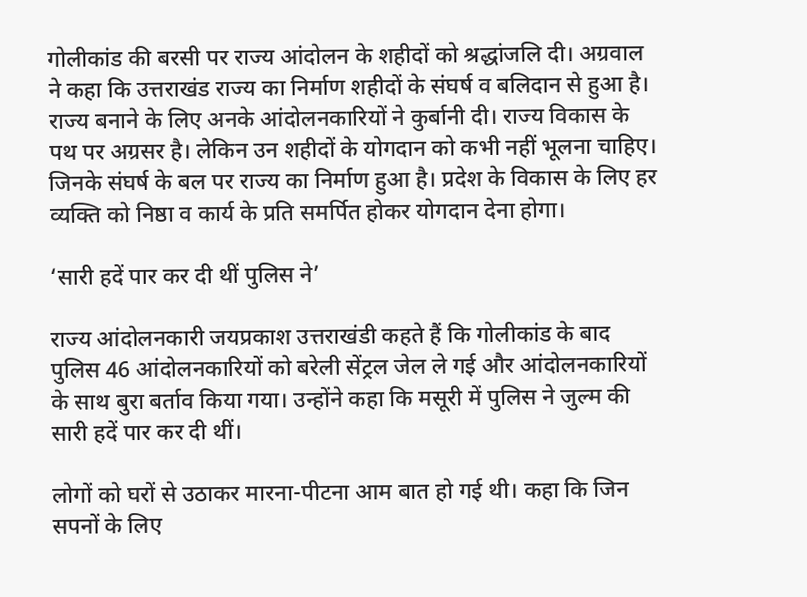गोलीकांड की बरसी पर राज्य आंदोलन के शहीदों को श्रद्धांजलि दी। अग्रवाल ने कहा कि उत्तराखंड राज्य का निर्माण शहीदों के संघर्ष व बलिदान से हुआ है। राज्य बनाने के लिए अनके आंदोलनकारियों ने कुर्बानी दी। राज्य विकास के पथ पर अग्रसर है। लेकिन उन शहीदों के योगदान को कभी नहीं भूलना चाहिए। जिनके संघर्ष के बल पर राज्य का निर्माण हुआ है। प्रदेश के विकास के लिए हर व्यक्ति को निष्ठा व कार्य के प्रति समर्पित होकर योगदान देना होगा।

‘सारी हदें पार कर दी थीं पुलिस ने’

राज्य आंदोलनकारी जयप्रकाश उत्तराखंडी कहते हैं कि गोलीकांड के बाद पुलिस 46 आंदोलनकारियों को बरेली सेंट्रल जेल ले गई और आंदोलनकारियों के साथ बुरा बर्ताव किया गया। उन्होंने कहा कि मसूरी में पुलिस ने जुल्म की सारी हदें पार कर दी थीं।

लोगों को घरों से उठाकर मारना-पीटना आम बात हो गई थी। कहा कि जिन सपनों के लिए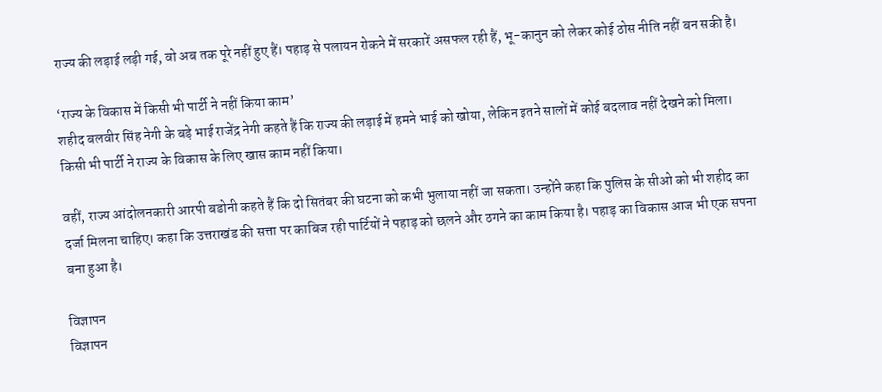राज्य की लड़ाई लड़ी गई, वो अब तक पूरे नहीं हुए हैं। पहाड़ से पलायन रोकने में सरकारें असफल रही हैं, भू-कानुन को लेकर कोई ठोस नीति नहीं बन सकी है।

‘राज्य के विकास में किसी भी पार्टी ने नहीं किया काम’
शहीद बलवीर सिंह नेगी के बड़े भाई राजेंद्र नेगी कहते हैं कि राज्य की लड़ाई में हमने भाई को खोया, लेकिन इतने सालों में कोई बदलाव नहीं देखने को मिला। किसी भी पार्टी ने राज्य के विकास के लिए खास काम नहीं किया।

वहीं, राज्य आंदोलनकारी आरपी बडोनी कहते हैं कि दो सितंबर की घटना को कभी भुलाया नहीं जा सकता। उन्होंने कहा कि पुलिस के सीओ को भी शहीद का दर्जा मिलना चाहिए। कहा कि उत्तराखंड की सत्ता पर काबिज रही पार्टियों ने पहाड़ को छलने और ठगने का काम किया है। पहाड़ का विकास आज भी एक सपना बना हुआ है।

विज्ञापन
विज्ञापन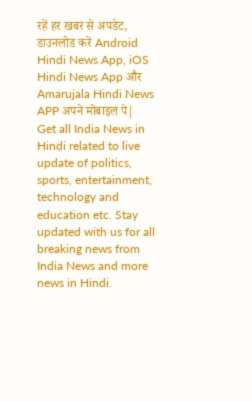रहें हर खबर से अपडेट, डाउनलोड करें Android Hindi News App, iOS Hindi News App और Amarujala Hindi News APP अपने मोबाइल पे|
Get all India News in Hindi related to live update of politics, sports, entertainment, technology and education etc. Stay updated with us for all breaking news from India News and more news in Hindi.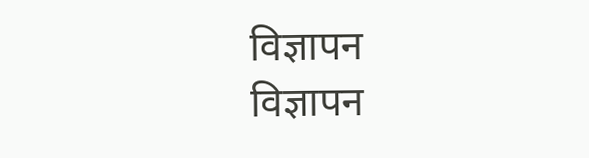विज्ञापन
विज्ञापन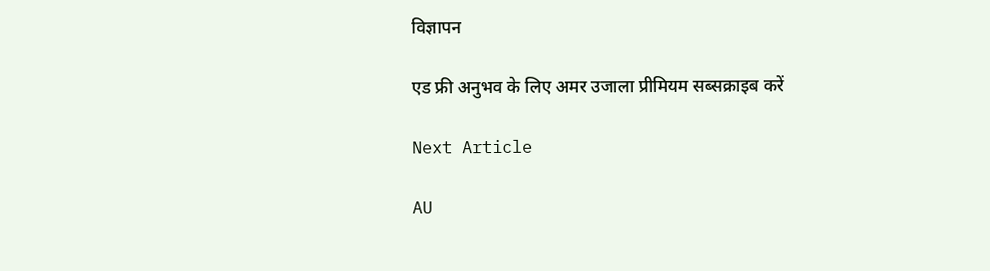विज्ञापन

एड फ्री अनुभव के लिए अमर उजाला प्रीमियम सब्सक्राइब करें

Next Article

AU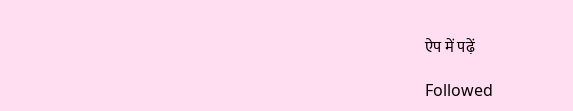ऐप में पढ़ें

Followed